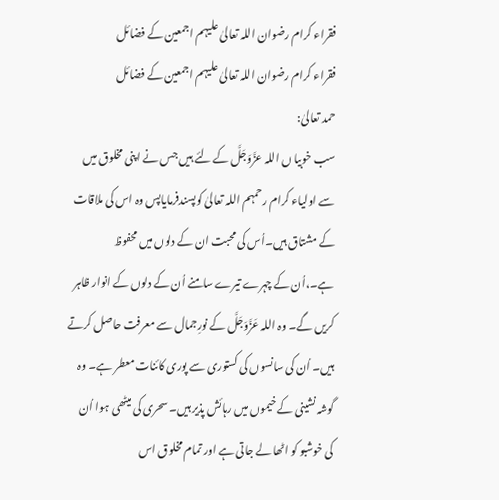فقراء کرام رضوان اللہ تعالیٰ علیہم اجمعین کے فضائل
فقراء کرام رضوان اللہ تعالیٰ علیہم اجمعین کے فضائل
حمد تعالیٰ:
سب خوبیا ں اللہ عزَّوَجَلَّ کے لئے ہیں جس نے اپنی مخلوق میں سے اولیاء کرام رحمہم اللہ تعالیٰ کوپسندفرمایاپس وہ اس کی ملاقات کے مشتاق ہیں۔اُس کی محبت ان کے دلوں میں محفوظ ہے۔،اُن کے چہرے تیرے سامنے اُن کے دلوں کے انوار ظاہر کریں گے۔ وہ اللہ عَزَّوَجَلَّ کے نورِجمال سے معرفت حاصل کرتے ہیں۔ اُن کی سانسوں کی کستوری سے پوری کائنات معطر ہے۔ وہ گوشہ نشینی کے خیموں میں رہائش پذیر ہیں۔ سحری کی میٹھی ہوا اُن کی خوشبو کو اٹھا لے جاتی ہے اور تمام مخلوق اس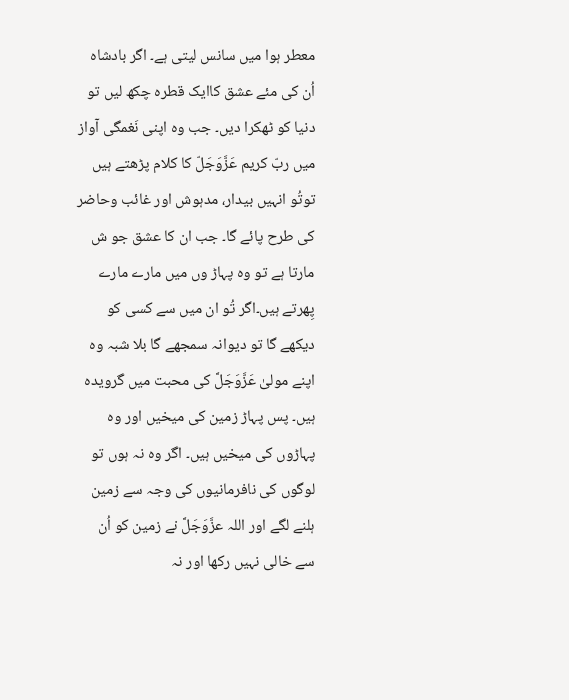معطر ہوا میں سانس لیتی ہے۔ اگر بادشاہ اُن کی مئے عشق کاایک قطرہ چکھ لیں تو دنیا کو ٹھکرا دیں۔ جب وہ اپنی نَغمگی آواز میں ربّ کریم عَزَّوَجَلّ کا کلام پڑھتے ہیں توتُو انہیں بیدار، مدہوش اور غائب وحاضر کی طرح پائے گا۔ جب ان کا عشق جو ش مارتا ہے تو وہ پہاڑ وں میں مارے مارے پِھرتے ہیں۔اگر تُو ان میں سے کسی کو دیکھے گا تو دیوانہ سمجھے گا بلا شبہ وہ اپنے مولیٰ عَزَّوَجَلَّ کی محبت میں گرویدہ ہیں۔ پس پہاڑ زمین کی میخیں اور وہ پہاڑوں کی میخیں ہیں۔ اگر وہ نہ ہوں تو لوگوں کی نافرمانیوں کی وجہ سے زمین ہلنے لگے اور اللہ عزَّوَجَلَّ نے زمین کو اُن سے خالی نہیں رکھا اور نہ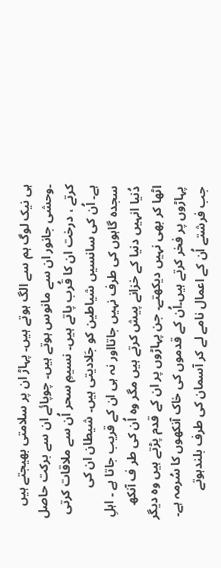ہی نیک لوگ ہم سے الگ ہوتے ہیں۔ پہاڑ ان پر سلامتی بھیجتے ہیں ۔وحشی جانور ان سے مانوس ہوتے ہیں۔ چوپائے ان سے برکت حاصل کرتے ، درخت ان کا قُرب پاتے ہیں۔ نسیمِ سحر اُن سے ملاقات کرتی ہے۔ اُن کی سانسیں شیاطین کو جَلادیتی ہیں۔ شیطان ان کی سجدہ گاہوں کی طرف نہیں جاتااور نہ ہی ان کے قریب جاتا ہے ۔ اہلِ دُنیا انہیں دنیا کے خزانے پیش کرتے ہیں مگر وہ اُن کی طر ف آنکھ اٹھا کر بھی نہیں دیکھتے۔ جن پہاڑوں پر ان کے قدم پڑتے ہیں وہ دیگر پہاڑوں پر فخر کرتے ہیں۔اُن کے قدموں کی خاک آنکھوں کا سُرمہ ہے۔
جب فرشتے اُن کے اعمال نامے لے کر آسمان کی طرف بلندہوتے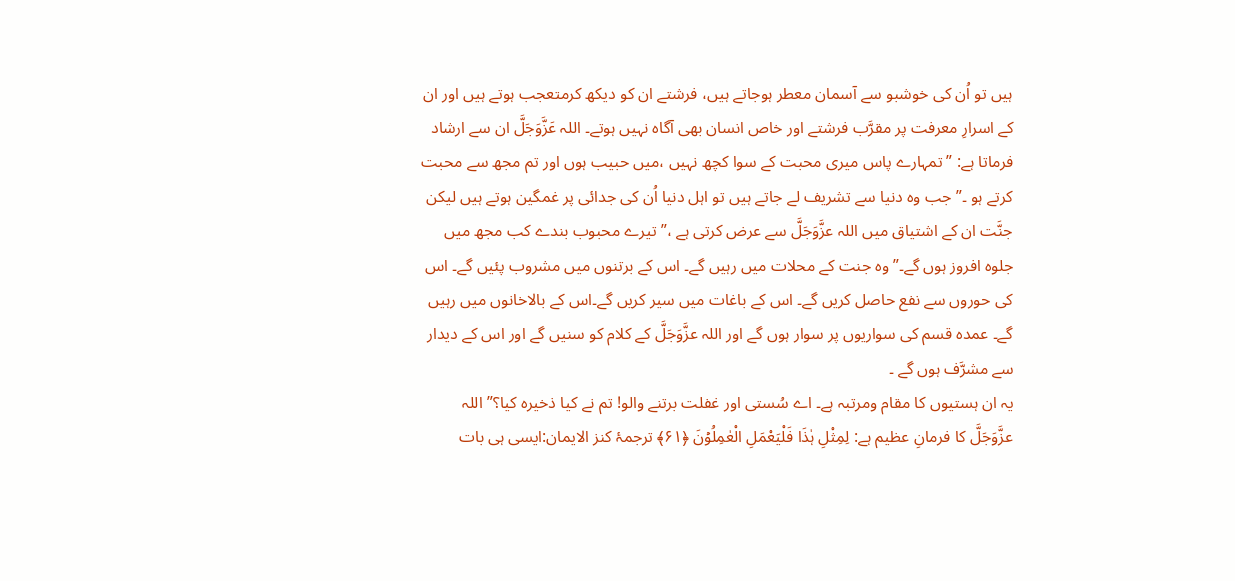ہیں تو اُن کی خوشبو سے آسمان معطر ہوجاتے ہیں، فرشتے ان کو دیکھ کرمتعجب ہوتے ہیں اور ان کے اسرارِ معرفت پر مقرَّب فرشتے اور خاص انسان بھی آگاہ نہیں ہوتے۔ اللہ عَزَّوَجَلَّ ان سے ارشاد فرماتا ہے: ”تمہارے پاس میری محبت کے سوا کچھ نہیں ،میں حبیب ہوں اور تم مجھ سے محبت کرتے ہو ۔” جب وہ دنیا سے تشریف لے جاتے ہیں تو اہل دنیا اُن کی جدائی پر غمگین ہوتے ہیں لیکن جنَّت ان کے اشتیاق میں اللہ عزَّوَجَلَّ سے عرض کرتی ہے ،” تیرے محبوب بندے کب مجھ میں جلوہ افروز ہوں گے۔” وہ جنت کے محلات میں رہیں گے۔ اس کے برتنوں میں مشروب پئیں گے۔ اس کی حوروں سے نفع حاصل کریں گے۔ اس کے باغات میں سیر کریں گے۔اس کے بالاخانوں میں رہیں گے۔ عمدہ قسم کی سواریوں پر سوار ہوں گے اور اللہ عزَّوَجَلَّ کے کلام کو سنیں گے اور اس کے دیدار سے مشرَّف ہوں گے ۔
یہ ان ہستیوں کا مقام ومرتبہ ہے۔ اے سُستی اور غفلت برتنے والو! تم نے کیا ذخیرہ کیا؟” اللہ عزَّوَجَلَّ کا فرمانِ عظیم ہے: لِمِثْلِ ہٰذَا فَلْیَعْمَلِ الْعٰمِلُوۡنَ ﴿۶۱﴾ ترجمۂ کنز الایمان:ایسی ہی بات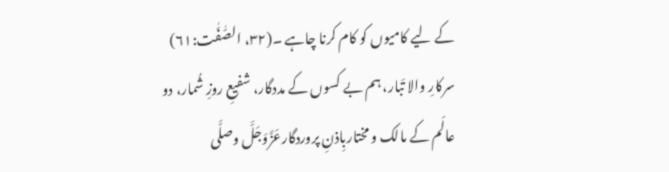کے لیے کامیوں کو کام کرنا چاہے ۔(۳۲، الصّٰفّٰت:۶۱)
سرکارِ والا تَبار، ہم بے کسوں کے مددگار، شفیعِ روزِ شُمار، دو عالَم کے مالک و مختاربِاذنِ پروردگارعَزَّوَجَلَّ وصلَّی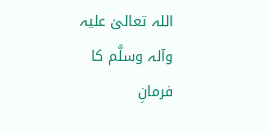اللہ تعالیٰ علیہ وآلہ وسلَّم کا فرمانِ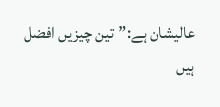عالیشان ہے:”تین چیزیں افضل ہیں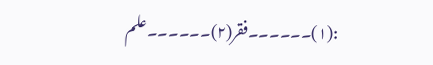:(۱)۔۔۔۔۔۔فقر(۲)۔۔۔۔۔۔علم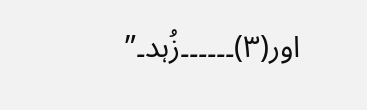اور(۳)۔۔۔۔۔۔زُہد۔”